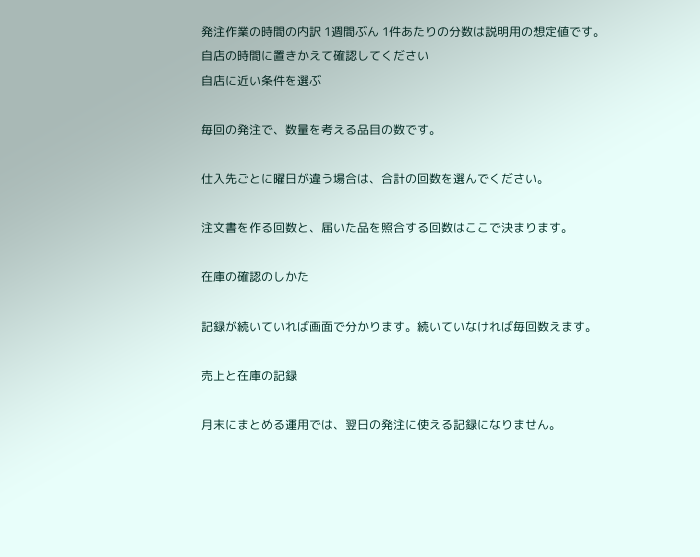発注作業の時間の内訳 1週間ぶん 1件あたりの分数は説明用の想定値です。自店の時間に置きかえて確認してください
自店に近い条件を選ぶ

毎回の発注で、数量を考える品目の数です。

仕入先ごとに曜日が違う場合は、合計の回数を選んでください。

注文書を作る回数と、届いた品を照合する回数はここで決まります。

在庫の確認のしかた

記録が続いていれば画面で分かります。続いていなければ毎回数えます。

売上と在庫の記録

月末にまとめる運用では、翌日の発注に使える記録になりません。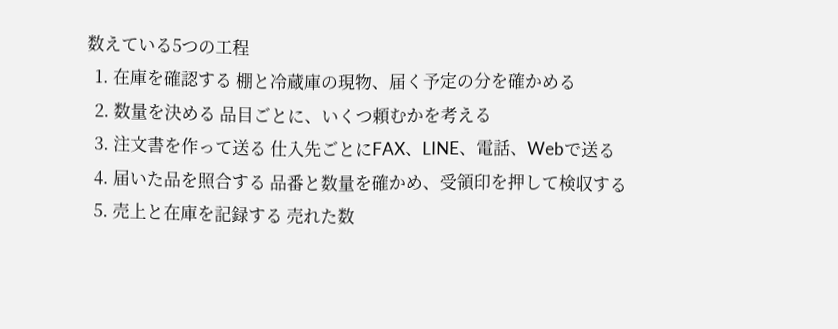数えている5つの工程
  1. 在庫を確認する 棚と冷蔵庫の現物、届く予定の分を確かめる
  2. 数量を決める 品目ごとに、いくつ頼むかを考える
  3. 注文書を作って送る 仕入先ごとにFAX、LINE、電話、Webで送る
  4. 届いた品を照合する 品番と数量を確かめ、受領印を押して検収する
  5. 売上と在庫を記録する 売れた数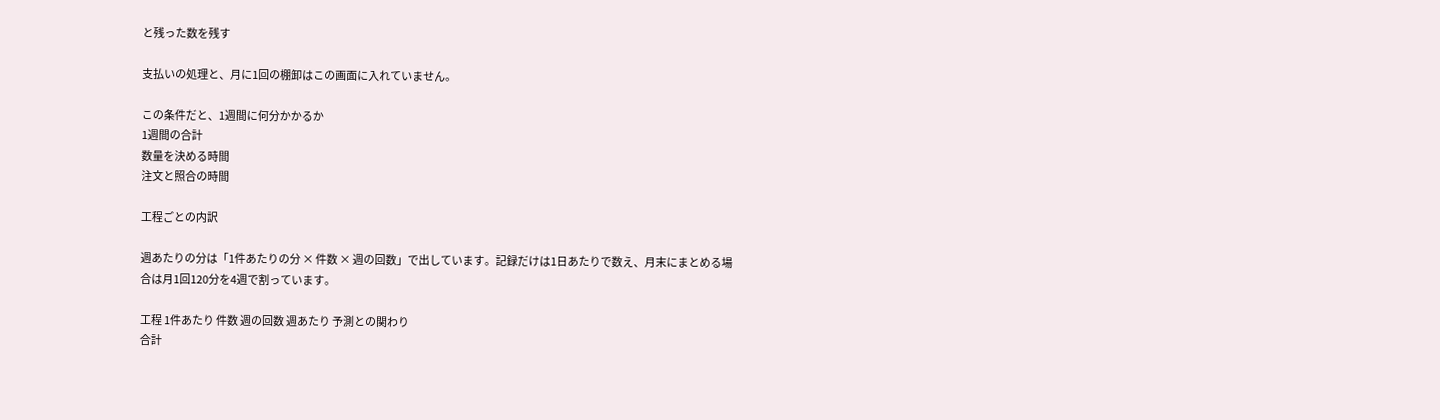と残った数を残す

支払いの処理と、月に1回の棚卸はこの画面に入れていません。

この条件だと、1週間に何分かかるか
1週間の合計
数量を決める時間
注文と照合の時間

工程ごとの内訳

週あたりの分は「1件あたりの分 × 件数 × 週の回数」で出しています。記録だけは1日あたりで数え、月末にまとめる場合は月1回120分を4週で割っています。

工程 1件あたり 件数 週の回数 週あたり 予測との関わり
合計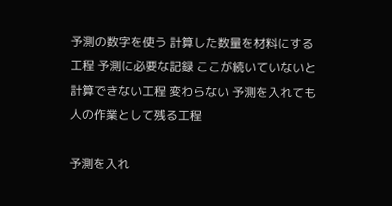予測の数字を使う 計算した数量を材料にする工程 予測に必要な記録 ここが続いていないと計算できない工程 変わらない 予測を入れても人の作業として残る工程

予測を入れ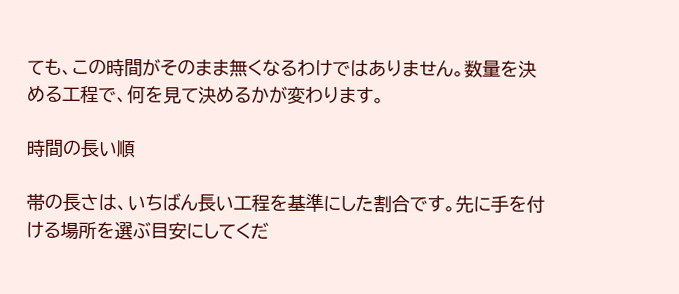ても、この時間がそのまま無くなるわけではありません。数量を決める工程で、何を見て決めるかが変わります。

時間の長い順

帯の長さは、いちばん長い工程を基準にした割合です。先に手を付ける場所を選ぶ目安にしてくだ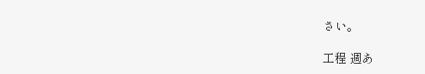さい。

工程 週あ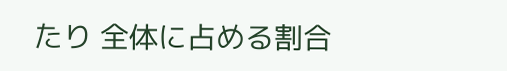たり 全体に占める割合